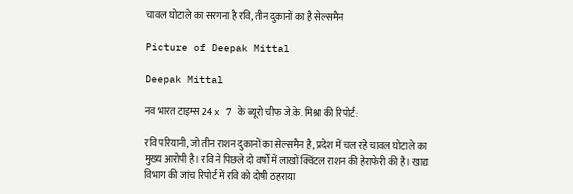चावल घोटाले का सरगना है रवि, तीन दुकानों का है सेल्समैन

Picture of Deepak Mittal

Deepak Mittal

नव भारत टाइम्स 24 x 7 के ब्यूरो चीफ जे.के. मिश्रा की रिपोर्ट:

रवि परियानी, जो तीन राशन दुकानों का सेल्समैन है, प्रदेश में चल रहे चावल घोटाले का मुख्य आरोपी है। रवि ने पिछले दो वर्षों में लाखों क्विंटल राशन की हेराफेरी की है। खाद्य विभाग की जांच रिपोर्ट में रवि को दोषी ठहराया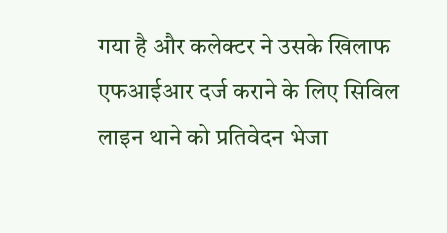गया है और कलेक्टर ने उसके खिलाफ एफआईआर दर्ज कराने के लिए सिविल लाइन थाने को प्रतिवेदन भेजा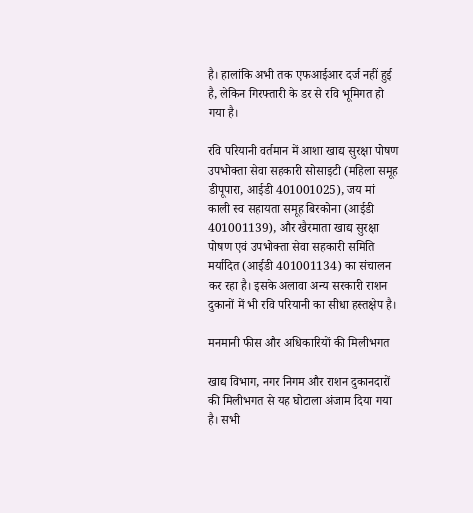है। हालांकि अभी तक एफआईआर दर्ज नहीं हुई है, लेकिन गिरफ्तारी के डर से रवि भूमिगत हो गया है।

रवि परियानी वर्तमान में आशा खाद्य सुरक्षा पोषण उपभोक्ता सेवा सहकारी सोसाइटी (महिला समूह डीपूपारा, आईडी 401001025), जय मां काली स्व सहायता समूह बिरकोना (आईडी 401001139), और खैरमाता खाद्य सुरक्षा पोषण एवं उपभोक्ता सेवा सहकारी समिति मर्यादित (आईडी 401001134) का संचालन कर रहा है। इसके अलावा अन्य सरकारी राशन दुकानों में भी रवि परियानी का सीधा हस्तक्षेप है।

मनमानी फीस और अधिकारियों की मिलीभगत

खाद्य विभाग, नगर निगम और राशन दुकानदारों की मिलीभगत से यह घोटाला अंजाम दिया गया है। सभी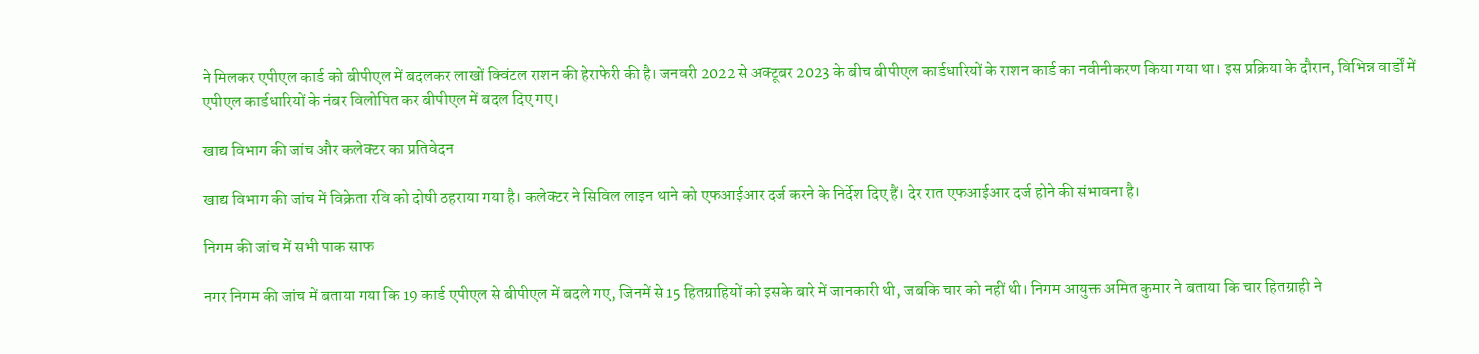ने मिलकर एपीएल कार्ड को बीपीएल में बदलकर लाखों क्विंटल राशन की हेराफेरी की है। जनवरी 2022 से अक्टूबर 2023 के बीच बीपीएल कार्डधारियों के राशन कार्ड का नवीनीकरण किया गया था। इस प्रक्रिया के दौरान, विभिन्न वार्डों में एपीएल कार्डधारियों के नंबर विलोपित कर बीपीएल में बदल दिए गए।

खाद्य विभाग की जांच और कलेक्टर का प्रतिवेदन

खाद्य विभाग की जांच में विक्रेता रवि को दोषी ठहराया गया है। कलेक्टर ने सिविल लाइन थाने को एफआईआर दर्ज करने के निर्देश दिए हैं। देर रात एफआईआर दर्ज होने की संभावना है।

निगम की जांच में सभी पाक साफ

नगर निगम की जांच में बताया गया कि 19 कार्ड एपीएल से बीपीएल में बदले गए, जिनमें से 15 हितग्राहियों को इसके बारे में जानकारी थी, जबकि चार को नहीं थी। निगम आयुक्त अमित कुमार ने बताया कि चार हितग्राही ने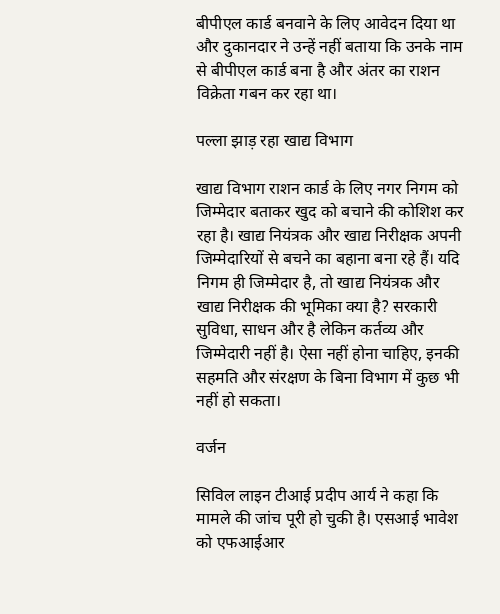बीपीएल कार्ड बनवाने के लिए आवेदन दिया था और दुकानदार ने उन्हें नहीं बताया कि उनके नाम से बीपीएल कार्ड बना है और अंतर का राशन विक्रेता गबन कर रहा था।

पल्ला झाड़ रहा खाद्य विभाग

खाद्य विभाग राशन कार्ड के लिए नगर निगम को जिम्मेदार बताकर खुद को बचाने की कोशिश कर रहा है। खाद्य नियंत्रक और खाद्य निरीक्षक अपनी जिम्मेदारियों से बचने का बहाना बना रहे हैं। यदि निगम ही जिम्मेदार है, तो खाद्य नियंत्रक और खाद्य निरीक्षक की भूमिका क्या है? सरकारी सुविधा, साधन और है लेकिन कर्तव्य और जिम्मेदारी नहीं है। ऐसा नहीं होना चाहिए, इनकी सहमति और संरक्षण के बिना विभाग में कुछ भी नहीं हो सकता।

वर्जन

सिविल लाइन टीआई प्रदीप आर्य ने कहा कि मामले की जांच पूरी हो चुकी है। एसआई भावेश को एफआईआर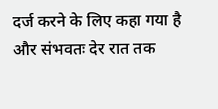दर्ज करने के लिए कहा गया है और संभवतः देर रात तक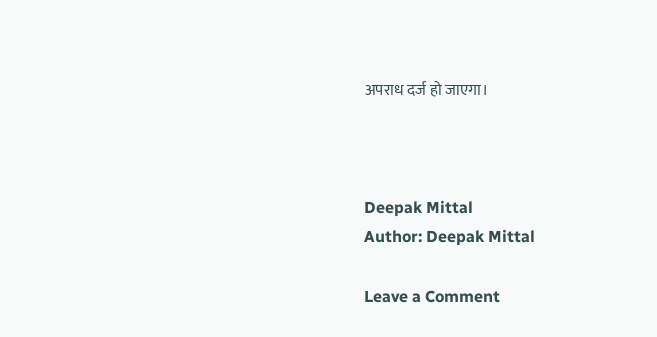अपराध दर्ज हो जाएगा।



Deepak Mittal
Author: Deepak Mittal

Leave a Comment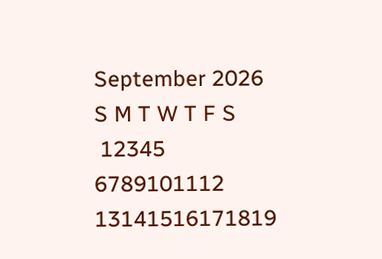September 2026
S M T W T F S
 12345
6789101112
13141516171819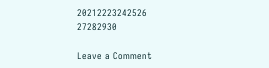20212223242526
27282930

Leave a Comment